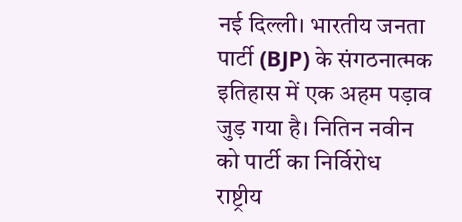नई दिल्ली। भारतीय जनता पार्टी (BJP) के संगठनात्मक इतिहास में एक अहम पड़ाव जुड़ गया है। नितिन नवीन को पार्टी का निर्विरोध राष्ट्रीय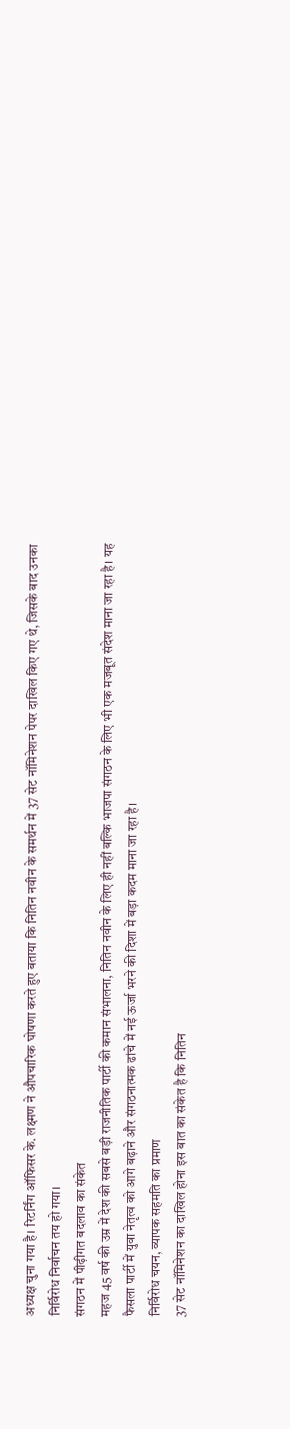अध्यक्ष चुना गया है। रिटर्निंग ऑफिसर के. लक्ष्मण ने औपचारिक घोषणा करते हुए बताया कि नितिन नवीन के समर्थन में 37 सेट नॉमिनेशन पेपर दाखिल किए गए थे, जिसके बाद उनका निर्विरोध निर्वाचन तय हो गया।
संगठन में पीढ़ीगत बदलाव का संकेत
महज 45 वर्ष की उम्र में देश की सबसे बड़ी राजनीतिक पार्टी की कमान संभालना, नितिन नवीन के लिए ही नहीं बल्कि भाजपा संगठन के लिए भी एक मजबूत संदेश माना जा रहा है। यह फैसला पार्टी में युवा नेतृत्व को आगे बढ़ाने और संगठनात्मक ढांचे में नई ऊर्जा भरने की दिशा में बड़ा कदम माना जा रहा है।
निर्विरोध चयन, व्यापक सहमति का प्रमाण
37 सेट नॉमिनेशन का दाखिल होना इस बात का संकेत है कि नितिन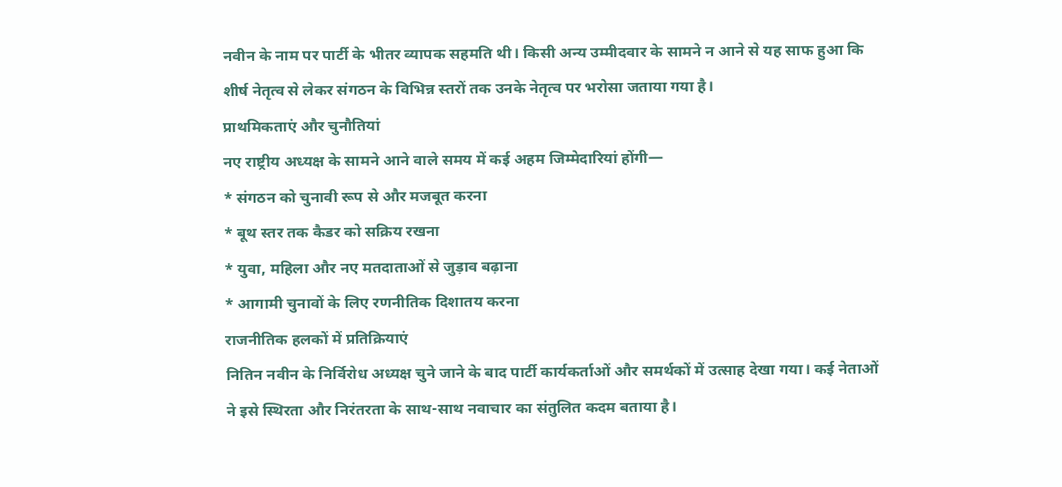नवीन के नाम पर पार्टी के भीतर व्यापक सहमति थी। किसी अन्य उम्मीदवार के सामने न आने से यह साफ हुआ कि शीर्ष नेतृत्व से लेकर संगठन के विभिन्न स्तरों तक उनके नेतृत्व पर भरोसा जताया गया है।
प्राथमिकताएं और चुनौतियां
नए राष्ट्रीय अध्यक्ष के सामने आने वाले समय में कई अहम जिम्मेदारियां होंगी—
* संगठन को चुनावी रूप से और मजबूत करना
* बूथ स्तर तक कैडर को सक्रिय रखना
* युवा, महिला और नए मतदाताओं से जुड़ाव बढ़ाना
* आगामी चुनावों के लिए रणनीतिक दिशातय करना
राजनीतिक हलकों में प्रतिक्रियाएं
नितिन नवीन के निर्विरोध अध्यक्ष चुने जाने के बाद पार्टी कार्यकर्ताओं और समर्थकों में उत्साह देखा गया। कई नेताओं ने इसे स्थिरता और निरंतरता के साथ-साथ नवाचार का संतुलित कदम बताया है।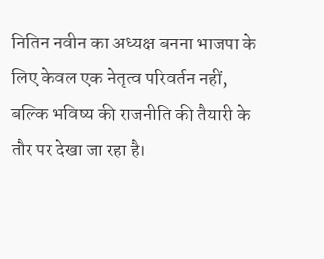नितिन नवीन का अध्यक्ष बनना भाजपा के लिए केवल एक नेतृत्व परिवर्तन नहीं, बल्कि भविष्य की राजनीति की तैयारी के तौर पर देखा जा रहा है।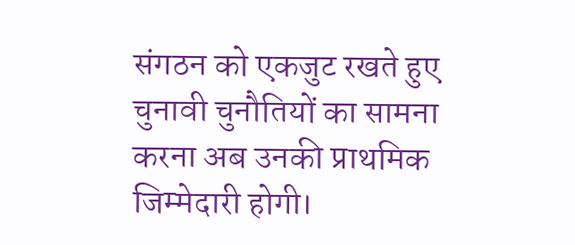संगठन को एकजुट रखते हुए चुनावी चुनौतियों का सामना करना अब उनकी प्राथमिक जिम्मेदारी होगी।